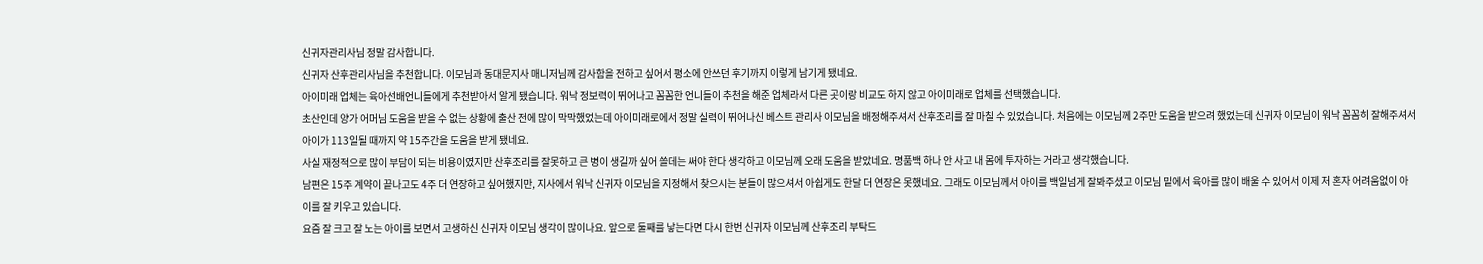신귀자관리사님 정말 감사합니다.
신귀자 산후관리사님을 추천합니다. 이모님과 동대문지사 매니저님께 감사함을 전하고 싶어서 평소에 안쓰던 후기까지 이렇게 남기게 됐네요.
아이미래 업체는 육아선배언니들에게 추천받아서 알게 됐습니다. 워낙 정보력이 뛰어나고 꼼꼼한 언니들이 추천을 해준 업체라서 다른 곳이랑 비교도 하지 않고 아이미래로 업체를 선택했습니다.
초산인데 양가 어머님 도움을 받을 수 없는 상황에 출산 전에 많이 막막했었는데 아이미래로에서 정말 실력이 뛰어나신 베스트 관리사 이모님을 배정해주셔서 산후조리를 잘 마칠 수 있었습니다. 처음에는 이모님께 2주만 도움을 받으려 했었는데 신귀자 이모님이 워낙 꼼꼼히 잘해주셔서 아이가 113일될 때까지 약 15주간을 도움을 받게 됐네요.
사실 재정적으로 많이 부담이 되는 비용이였지만 산후조리를 잘못하고 큰 병이 생길까 싶어 쓸데는 써야 한다 생각하고 이모님께 오래 도움을 받았네요. 명품백 하나 안 사고 내 몸에 투자하는 거라고 생각했습니다.
남편은 15주 계약이 끝나고도 4주 더 연장하고 싶어했지만, 지사에서 워낙 신귀자 이모님을 지정해서 찾으시는 분들이 많으셔서 아쉽게도 한달 더 연장은 못했네요. 그래도 이모님께서 아이를 백일넘게 잘봐주셨고 이모님 밑에서 육아를 많이 배울 수 있어서 이제 저 혼자 어려움없이 아이를 잘 키우고 있습니다.
요즘 잘 크고 잘 노는 아이를 보면서 고생하신 신귀자 이모님 생각이 많이나요. 앞으로 둘째를 낳는다면 다시 한번 신귀자 이모님께 산후조리 부탁드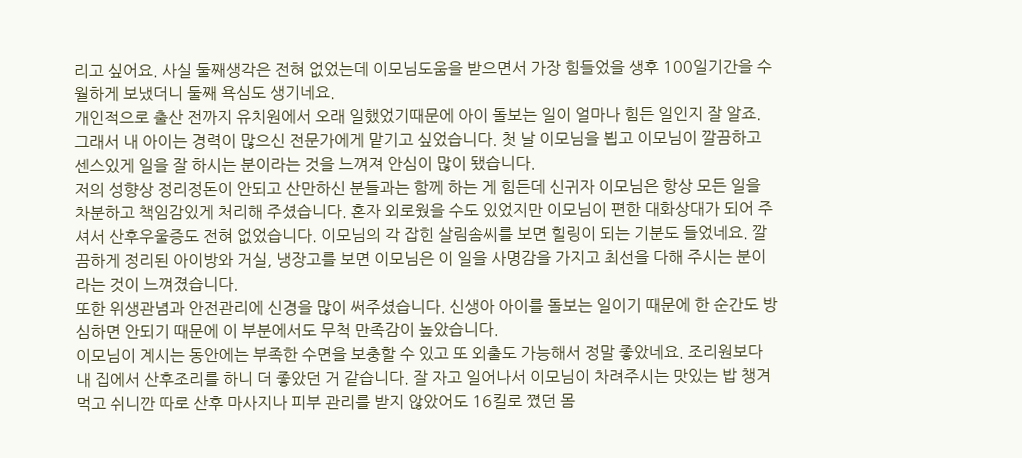리고 싶어요. 사실 둘째생각은 전혀 없었는데 이모님도움을 받으면서 가장 힘들었을 생후 100일기간을 수월하게 보냈더니 둘째 욕심도 생기네요.
개인적으로 출산 전까지 유치원에서 오래 일했었기때문에 아이 돌보는 일이 얼마나 힘든 일인지 잘 알죠. 그래서 내 아이는 경력이 많으신 전문가에게 맡기고 싶었습니다. 첫 날 이모님을 뵙고 이모님이 깔끔하고 센스있게 일을 잘 하시는 분이라는 것을 느껴져 안심이 많이 됐습니다.
저의 성향상 정리정돈이 안되고 산만하신 분들과는 함께 하는 게 힘든데 신귀자 이모님은 항상 모든 일을 차분하고 책임감있게 처리해 주셨습니다. 혼자 외로웠을 수도 있었지만 이모님이 편한 대화상대가 되어 주셔서 산후우울증도 전혀 없었습니다. 이모님의 각 잡힌 살림솜씨를 보면 힐링이 되는 기분도 들었네요. 깔끔하게 정리된 아이방와 거실, 냉장고를 보면 이모님은 이 일을 사명감을 가지고 최선을 다해 주시는 분이라는 것이 느껴졌습니다.
또한 위생관념과 안전관리에 신경을 많이 써주셨습니다. 신생아 아이를 돌보는 일이기 때문에 한 순간도 방심하면 안되기 때문에 이 부분에서도 무척 만족감이 높았습니다.
이모님이 계시는 동안에는 부족한 수면을 보충할 수 있고 또 외출도 가능해서 정말 좋았네요. 조리원보다 내 집에서 산후조리를 하니 더 좋았던 거 같습니다. 잘 자고 일어나서 이모님이 차려주시는 맛있는 밥 챙겨먹고 쉬니깐 따로 산후 마사지나 피부 관리를 받지 않았어도 16킬로 쪘던 몸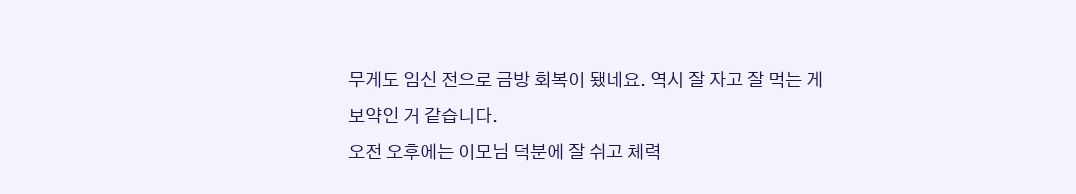무게도 임신 전으로 금방 회복이 됐네요. 역시 잘 자고 잘 먹는 게 보약인 거 같습니다.
오전 오후에는 이모님 덕분에 잘 쉬고 체력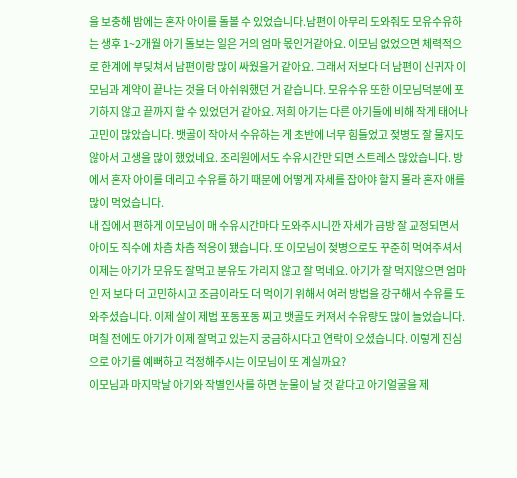을 보충해 밤에는 혼자 아이를 돌볼 수 있었습니다.남편이 아무리 도와줘도 모유수유하는 생후 1~2개월 아기 돌보는 일은 거의 엄마 몫인거같아요. 이모님 없었으면 체력적으로 한계에 부딪쳐서 남편이랑 많이 싸웠을거 같아요. 그래서 저보다 더 남편이 신귀자 이모님과 계약이 끝나는 것을 더 아쉬워했던 거 같습니다. 모유수유 또한 이모님덕분에 포기하지 않고 끝까지 할 수 있었던거 같아요. 저희 아기는 다른 아기들에 비해 작게 태어나 고민이 많았습니다. 뱃골이 작아서 수유하는 게 초반에 너무 힘들었고 젖병도 잘 물지도 않아서 고생을 많이 했었네요. 조리원에서도 수유시간만 되면 스트레스 많았습니다. 방에서 혼자 아이를 데리고 수유를 하기 때문에 어떻게 자세를 잡아야 할지 몰라 혼자 애를 많이 먹었습니다.
내 집에서 편하게 이모님이 매 수유시간마다 도와주시니깐 자세가 금방 잘 교정되면서 아이도 직수에 차츰 차츰 적응이 됐습니다. 또 이모님이 젖병으로도 꾸준히 먹여주셔서 이제는 아기가 모유도 잘먹고 분유도 가리지 않고 잘 먹네요. 아기가 잘 먹지않으면 엄마인 저 보다 더 고민하시고 조금이라도 더 먹이기 위해서 여러 방법을 강구해서 수유를 도와주셨습니다. 이제 살이 제법 포동포동 찌고 뱃골도 커져서 수유량도 많이 늘었습니다.
며칠 전에도 아기가 이제 잘먹고 있는지 궁금하시다고 연락이 오셨습니다. 이렇게 진심으로 아기를 예뻐하고 걱정해주시는 이모님이 또 계실까요?
이모님과 마지막날 아기와 작별인사를 하면 눈물이 날 것 같다고 아기얼굴을 제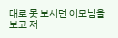대로 못 보시던 이모님을 보고 저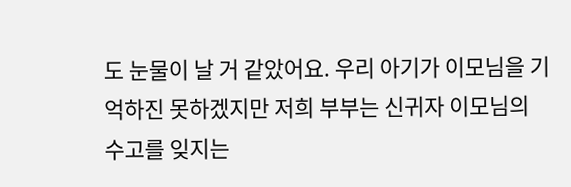도 눈물이 날 거 같았어요. 우리 아기가 이모님을 기억하진 못하겠지만 저희 부부는 신귀자 이모님의 수고를 잊지는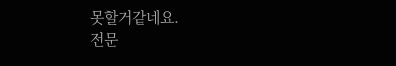못할거같네요.
전문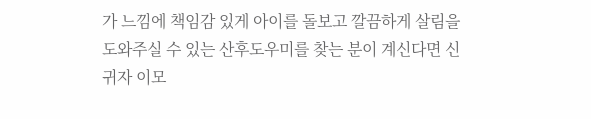가 느낌에 책임감 있게 아이를 돌보고 깔끔하게 살림을 도와주실 수 있는 산후도우미를 찾는 분이 계신다면 신귀자 이모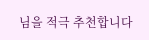님을 적극 추천합니다